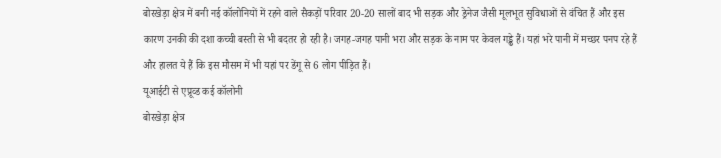बोरखेड़ा क्षेत्र में बनी नई कॉलोनियों में रहने वाले सैकड़ों परिवार 20-20 सालों बाद भी सड़क और ड्रेनेज जैसी मूलभूत सुविधाओं से वंचित हैं और इस कारण उनकी की दशा कच्ची बस्ती से भी बदतर हो रही है। जगह-जगह पानी भरा और सड़क के नाम पर केवल गड्ढे हैं। यहां भरे पानी में मच्छर पनप रहे हैं और हालत ये हैं कि इस मौसम में भी यहां पर डेंगू से 6 लोग पीड़ित हैं।
यूआईटी से एप्रूव्ड कई कॉलोनी
बोरखेड़ा क्षेत्र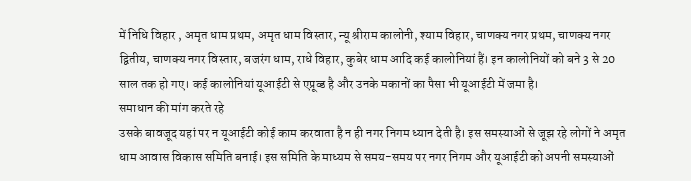में निधि विहार , अमृत धाम प्रथम, अमृत धाम विस्तार, न्यू श्रीराम कालोनी, श्याम विहार, चाणक्य नगर प्रथम, चाणक्य नगर द्वितीय, चाणक्य नगर विस्तार, बजरंग धाम, राधे विहार, कुबेर धाम आदि कई कालोनियां हैं। इन कालोनियों को बने 3 से 20 साल तक हो गए। कई कालोनियां यूआईटी से एप्रूव्ड है और उनके मकानों का पैसा भी यूआईटी में जमा है।
समाधान की मांग करते रहे
उसके बावजूद यहां पर न यूआईटी कोई काम करवाता है न ही नगर निगम ध्यान देती है। इस समस्याओं से जूझ रहे लोगों ने अमृत धाम आवास विकास समिति बनाई। इस समिति के माध्यम से समय-समय पर नगर निगम और यूआईटी को अपनी समस्याओं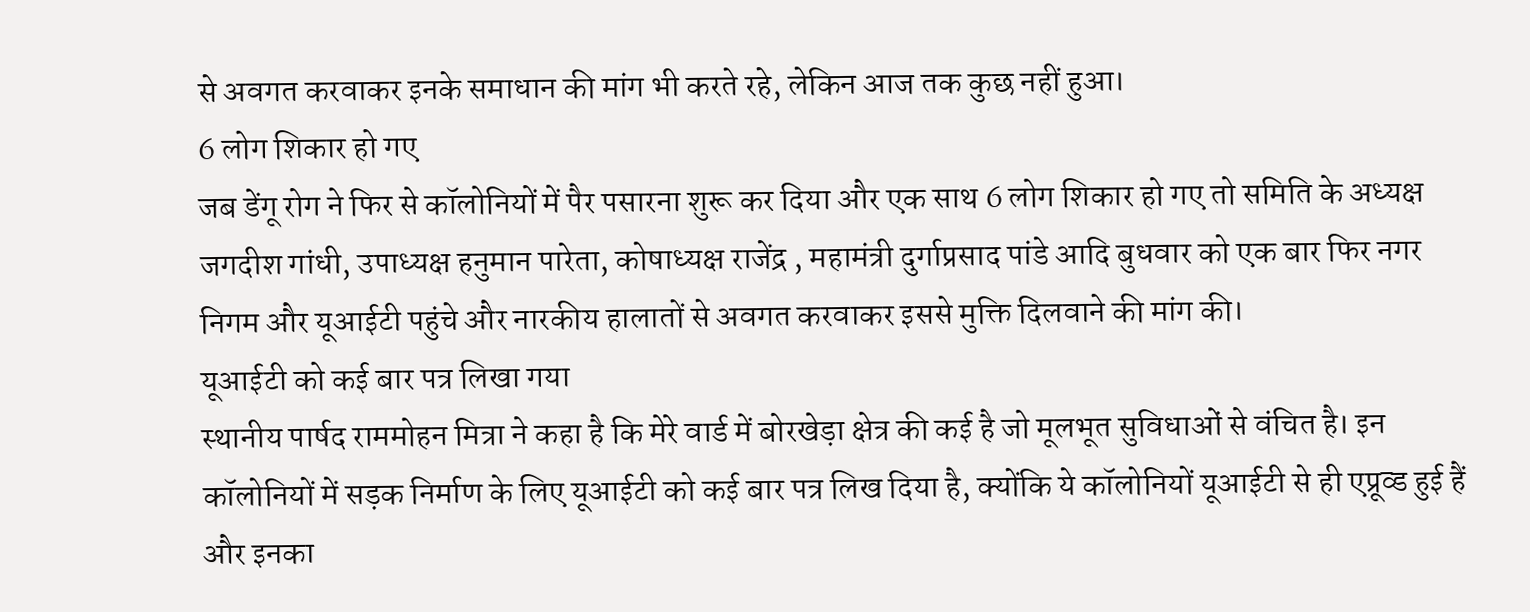से अवगत करवाकर इनके समाधान की मांग भी करते रहे, लेकिन आज तक कुछ नहीं हुआ।
6 लोग शिकार हो गए
जब डेंगू रोग ने फिर से कॉलोनियों में पैर पसारना शुरू कर दिया और एक साथ 6 लोग शिकार हो गए तो समिति के अध्यक्ष जगदीश गांधी, उपाध्यक्ष हनुमान पारेता, कोषाध्यक्ष राजेंद्र , महामंत्री दुर्गाप्रसाद पांडे आदि बुधवार को एक बार फिर नगर निगम और यूआईटी पहुंचे और नारकीय हालातों से अवगत करवाकर इससे मुक्ति दिलवाने की मांग की।
यूआईटी को कई बार पत्र लिखा गया
स्थानीय पार्षद राममोहन मित्रा ने कहा है कि मेरे वार्ड में बोरखेड़ा क्षेत्र की कई है जो मूलभूत सुविधाओं से वंचित है। इन कॉलोनियों में सड़क निर्माण के लिए यूआईटी को कई बार पत्र लिख दिया है, क्योंकि ये कॉलोनियों यूआईटी से ही एप्रूव्ड हुई हैं और इनका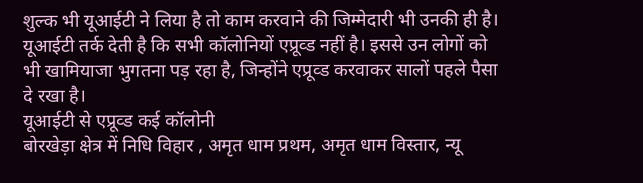शुल्क भी यूआईटी ने लिया है तो काम करवाने की जिम्मेदारी भी उनकी ही है। यूआईटी तर्क देती है कि सभी कॉलोनियों एप्रूव्ड नहीं है। इससे उन लोगों को भी खामियाजा भुगतना पड़ रहा है, जिन्होंने एप्रूव्ड करवाकर सालों पहले पैसा दे रखा है।
यूआईटी से एप्रूव्ड कई कॉलोनी
बोरखेड़ा क्षेत्र में निधि विहार , अमृत धाम प्रथम, अमृत धाम विस्तार, न्यू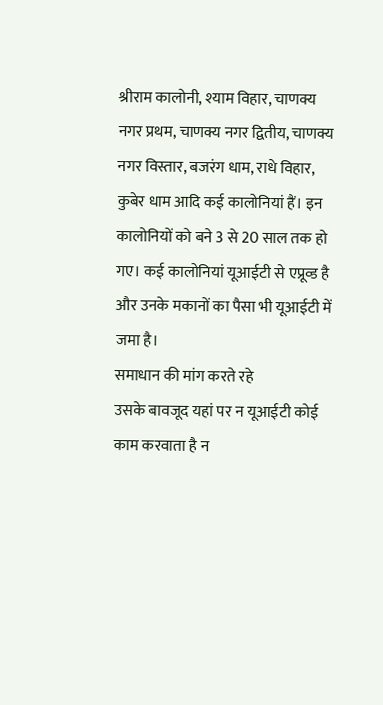श्रीराम कालोनी, श्याम विहार, चाणक्य नगर प्रथम, चाणक्य नगर द्वितीय, चाणक्य नगर विस्तार, बजरंग धाम, राधे विहार, कुबेर धाम आदि कई कालोनियां हैं। इन कालोनियों को बने 3 से 20 साल तक हो गए। कई कालोनियां यूआईटी से एप्रूव्ड है और उनके मकानों का पैसा भी यूआईटी में जमा है।
समाधान की मांग करते रहे
उसके बावजूद यहां पर न यूआईटी कोई काम करवाता है न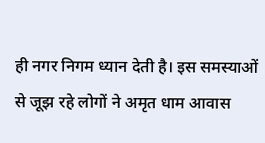ही नगर निगम ध्यान देती है। इस समस्याओं से जूझ रहे लोगों ने अमृत धाम आवास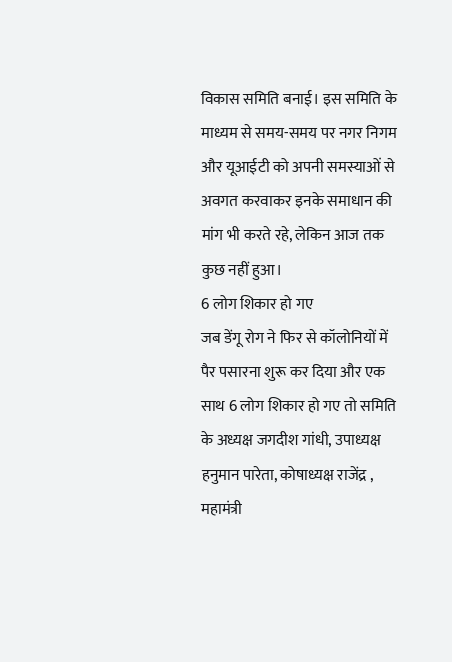विकास समिति बनाई। इस समिति के माध्यम से समय-समय पर नगर निगम और यूआईटी को अपनी समस्याओं से अवगत करवाकर इनके समाधान की मांग भी करते रहे, लेकिन आज तक कुछ नहीं हुआ।
6 लोग शिकार हो गए
जब डेंगू रोग ने फिर से कॉलोनियों में पैर पसारना शुरू कर दिया और एक साथ 6 लोग शिकार हो गए तो समिति के अध्यक्ष जगदीश गांधी, उपाध्यक्ष हनुमान पारेता, कोषाध्यक्ष राजेंद्र , महामंत्री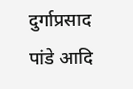दुर्गाप्रसाद पांडे आदि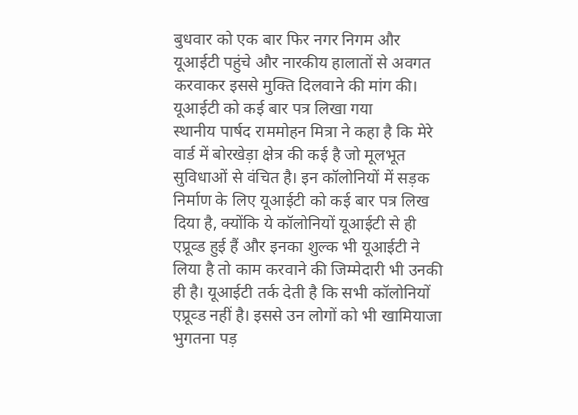बुधवार को एक बार फिर नगर निगम और यूआईटी पहुंचे और नारकीय हालातों से अवगत करवाकर इससे मुक्ति दिलवाने की मांग की।
यूआईटी को कई बार पत्र लिखा गया
स्थानीय पार्षद राममोहन मित्रा ने कहा है कि मेरे वार्ड में बोरखेड़ा क्षेत्र की कई है जो मूलभूत सुविधाओं से वंचित है। इन कॉलोनियों में सड़क निर्माण के लिए यूआईटी को कई बार पत्र लिख दिया है, क्योंकि ये कॉलोनियों यूआईटी से ही एप्रूव्ड हुई हैं और इनका शुल्क भी यूआईटी ने लिया है तो काम करवाने की जिम्मेदारी भी उनकी ही है। यूआईटी तर्क देती है कि सभी कॉलोनियों एप्रूव्ड नहीं है। इससे उन लोगों को भी खामियाजा भुगतना पड़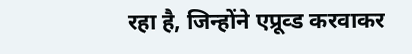रहा है, जिन्होंने एप्रूव्ड करवाकर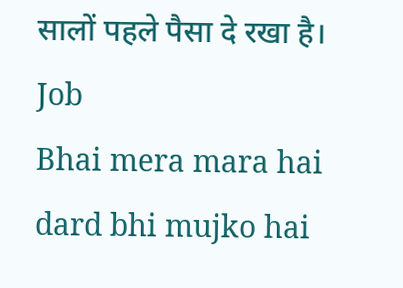सालों पहले पैसा दे रखा है।
Job
Bhai mera mara hai dard bhi mujko hai